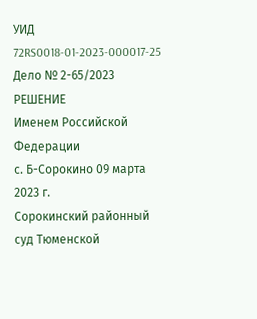УИД 72RS0018-01-2023-000017-25
Дело № 2-65/2023
РЕШЕНИЕ
Именем Российской Федерации
с. Б-Сорокино 09 марта 2023 г.
Сорокинский районный суд Тюменской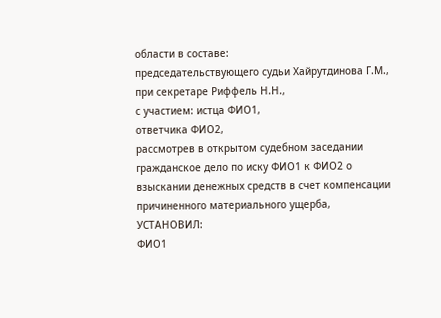области в составе:
председательствующего судьи Хайрутдинова Г.М.,
при секретаре Риффель Н.Н.,
с участием: истца ФИО1,
ответчика ФИО2,
рассмотрев в открытом судебном заседании гражданское дело по иску ФИО1 к ФИО2 о взыскании денежных средств в счет компенсации причиненного материального ущерба,
УСТАНОВИЛ:
ФИО1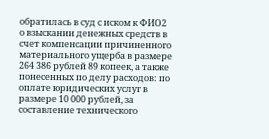обратилась в суд с иском к ФИО2 о взыскании денежных средств в счет компенсации причиненного материального ущерба в размере 264 386 рублей 89 копеек, а также понесенных по делу расходов: по оплате юридических услуг в размере 10 000 рублей, за составление технического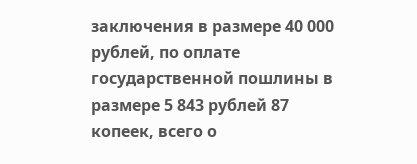заключения в размере 40 000 рублей, по оплате государственной пошлины в размере 5 843 рублей 87 копеек, всего о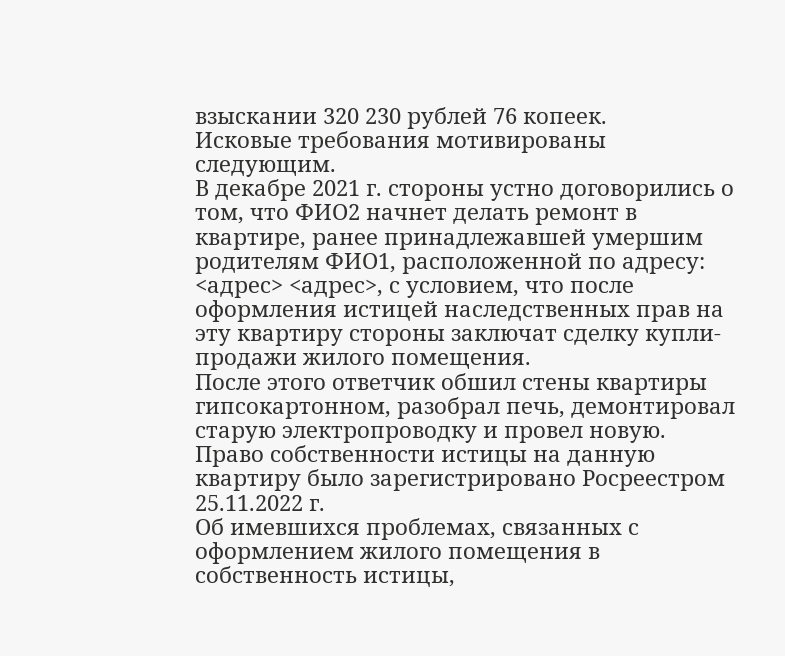взыскании 320 230 рублей 76 копеек.
Исковые требования мотивированы следующим.
В декабре 2021 г. стороны устно договорились о том, что ФИО2 начнет делать ремонт в квартире, ранее принадлежавшей умершим родителям ФИО1, расположенной по адресу: <адрес> <адрес>, с условием, что после оформления истицей наследственных прав на эту квартиру стороны заключат сделку купли-продажи жилого помещения.
После этого ответчик обшил стены квартиры гипсокартонном, разобрал печь, демонтировал старую электропроводку и провел новую.
Право собственности истицы на данную квартиру было зарегистрировано Росреестром 25.11.2022 г.
Об имевшихся проблемах, связанных с оформлением жилого помещения в собственность истицы,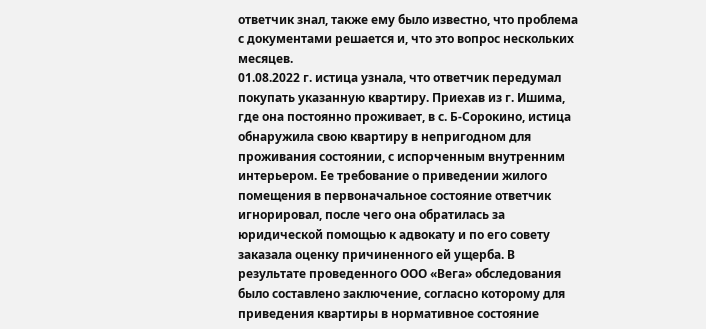ответчик знал, также ему было известно, что проблема с документами решается и, что это вопрос нескольких месяцев.
01.08.2022 г. истица узнала, что ответчик передумал покупать указанную квартиру. Приехав из г. Ишима, где она постоянно проживает, в с. Б-Сорокино, истица обнаружила свою квартиру в непригодном для проживания состоянии, с испорченным внутренним интерьером. Ее требование о приведении жилого помещения в первоначальное состояние ответчик игнорировал, после чего она обратилась за юридической помощью к адвокату и по его совету заказала оценку причиненного ей ущерба. В результате проведенного ООО «Вега» обследования было составлено заключение, согласно которому для приведения квартиры в нормативное состояние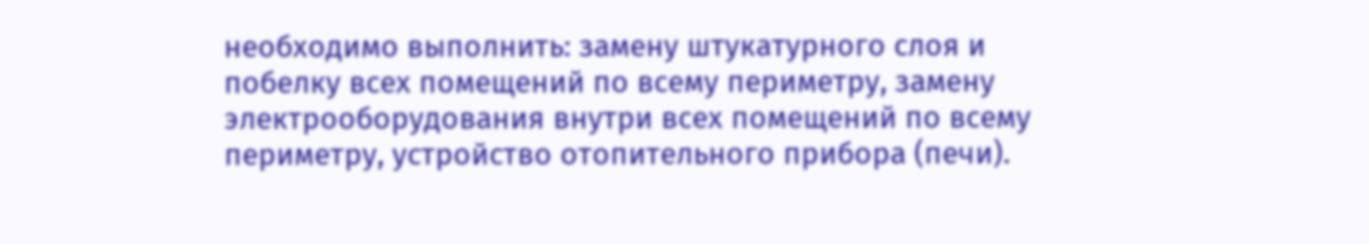необходимо выполнить: замену штукатурного слоя и побелку всех помещений по всему периметру, замену электрооборудования внутри всех помещений по всему периметру, устройство отопительного прибора (печи).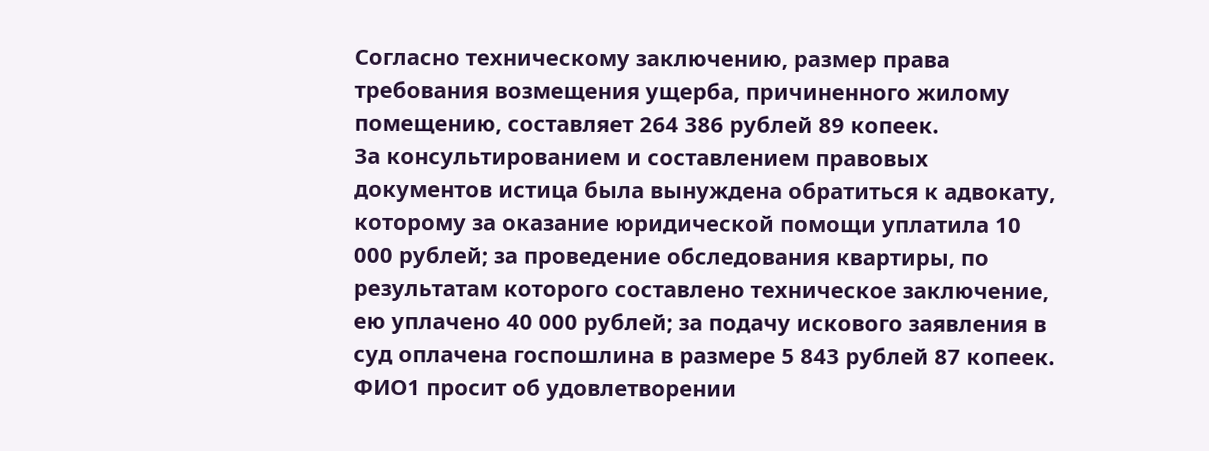Согласно техническому заключению, размер права требования возмещения ущерба, причиненного жилому помещению, составляет 264 386 рублей 89 копеек.
За консультированием и составлением правовых документов истица была вынуждена обратиться к адвокату, которому за оказание юридической помощи уплатила 10 000 рублей; за проведение обследования квартиры, по результатам которого составлено техническое заключение, ею уплачено 40 000 рублей; за подачу искового заявления в суд оплачена госпошлина в размере 5 843 рублей 87 копеек.
ФИО1 просит об удовлетворении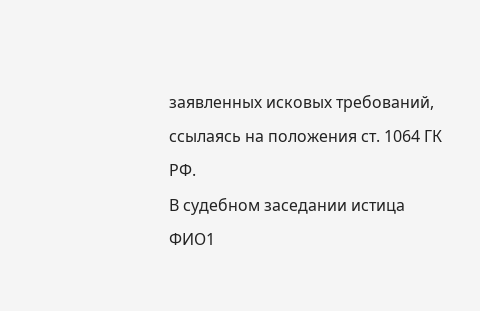заявленных исковых требований, ссылаясь на положения ст. 1064 ГК РФ.
В судебном заседании истица ФИО1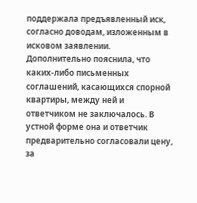поддержала предъявленный иск, согласно доводам, изложенным в исковом заявлении. Дополнительно пояснила, что каких-либо письменных соглашений, касающихся спорной квартиры, между ней и ответчиком не заключалось. В устной форме она и ответчик предварительно согласовали цену, за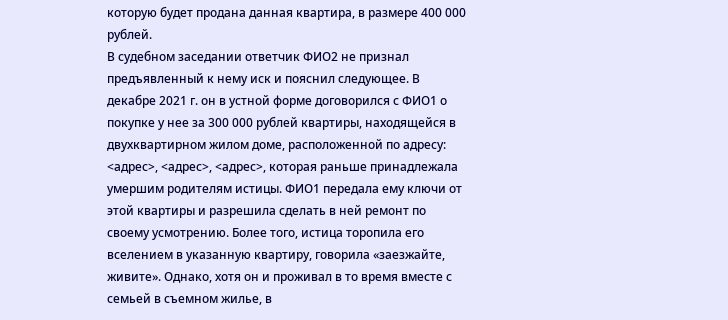которую будет продана данная квартира, в размере 400 000 рублей.
В судебном заседании ответчик ФИО2 не признал предъявленный к нему иск и пояснил следующее. В декабре 2021 г. он в устной форме договорился с ФИО1 о покупке у нее за 300 000 рублей квартиры, находящейся в двухквартирном жилом доме, расположенной по адресу: <адрес>, <адрес>, <адрес>, которая раньше принадлежала умершим родителям истицы. ФИО1 передала ему ключи от этой квартиры и разрешила сделать в ней ремонт по своему усмотрению. Более того, истица торопила его вселением в указанную квартиру, говорила «заезжайте, живите». Однако, хотя он и проживал в то время вместе с семьей в съемном жилье, в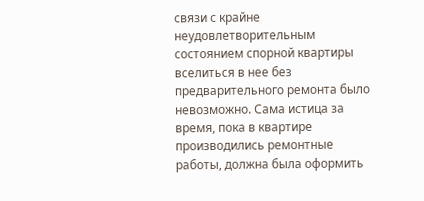связи с крайне неудовлетворительным состоянием спорной квартиры вселиться в нее без предварительного ремонта было невозможно. Сама истица за время, пока в квартире производились ремонтные работы, должна была оформить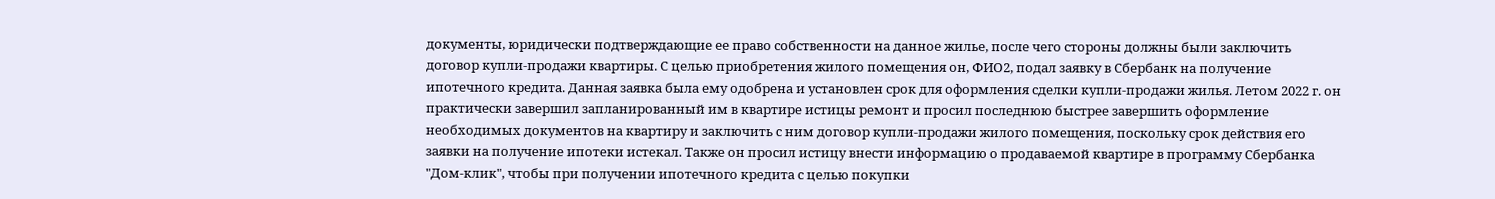документы, юридически подтверждающие ее право собственности на данное жилье, после чего стороны должны были заключить договор купли-продажи квартиры. С целью приобретения жилого помещения он, ФИО2, подал заявку в Сбербанк на получение ипотечного кредита. Данная заявка была ему одобрена и установлен срок для оформления сделки купли-продажи жилья. Летом 2022 г. он практически завершил запланированный им в квартире истицы ремонт и просил последнюю быстрее завершить оформление необходимых документов на квартиру и заключить с ним договор купли-продажи жилого помещения, поскольку срок действия его заявки на получение ипотеки истекал. Также он просил истицу внести информацию о продаваемой квартире в программу Сбербанка "Дом-клик", чтобы при получении ипотечного кредита с целью покупки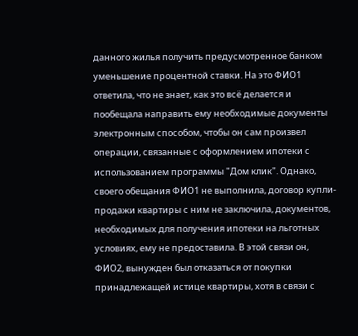данного жилья получить предусмотренное банком уменьшение процентной ставки. На это ФИО1 ответила, что не знает, как это всё делается и пообещала направить ему необходимые документы электронным способом, чтобы он сам произвел операции, связанные с оформлением ипотеки с использованием программы "Дом клик". Однако, своего обещания ФИО1 не выполнила, договор купли-продажи квартиры с ним не заключила, документов, необходимых для получения ипотеки на льготных условиях, ему не предоставила. В этой связи он, ФИО2, вынужден был отказаться от покупки принадлежащей истице квартиры, хотя в связи с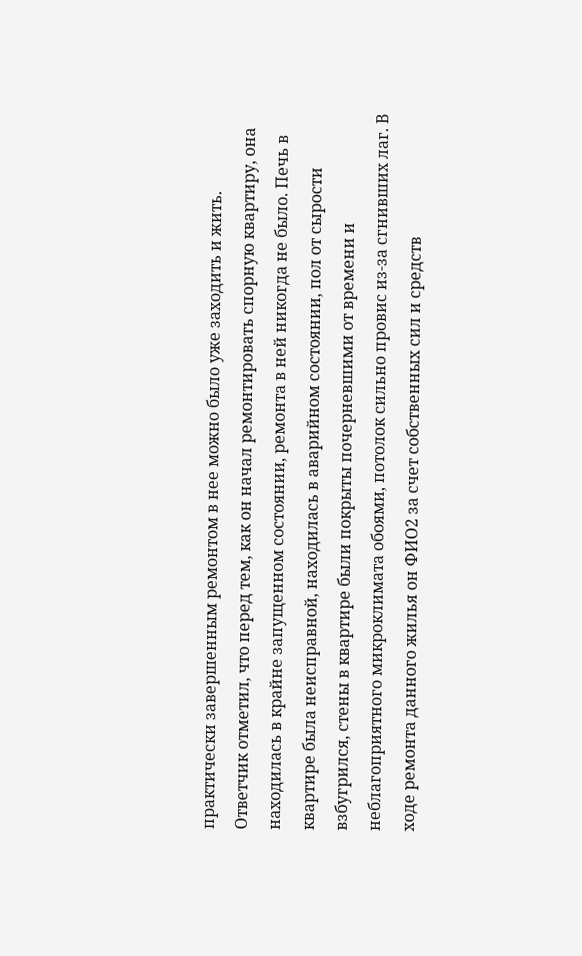практически завершенным ремонтом в нее можно было уже заходить и жить.
Ответчик отметил, что перед тем, как он начал ремонтировать спорную квартиру, она находилась в крайне запущенном состоянии, ремонта в ней никогда не было. Печь в квартире была неисправной, находилась в аварийном состоянии, пол от сырости взбугрился, стены в квартире были покрыты почерневшими от времени и неблагоприятного микроклимата обоями, потолок сильно провис из-за сгнивших лаг. В ходе ремонта данного жилья он ФИО2 за счет собственных сил и средств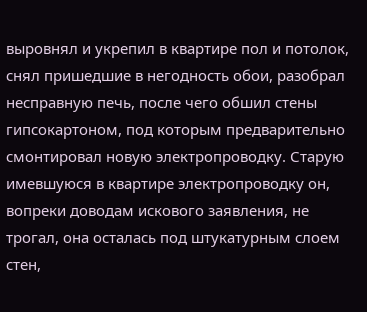выровнял и укрепил в квартире пол и потолок, снял пришедшие в негодность обои, разобрал несправную печь, после чего обшил стены гипсокартоном, под которым предварительно смонтировал новую электропроводку. Старую имевшуюся в квартире электропроводку он, вопреки доводам искового заявления, не трогал, она осталась под штукатурным слоем стен,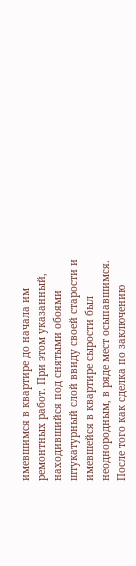имевшимся в квартире до начала им ремонтных работ. При этом указанный, находившийся под снятыми обоями штукатурный слой ввиду своей старости и имевшейся в квартире сырости был неоднородным, в ряде мест осыпавшимся. После того как сделка по заключению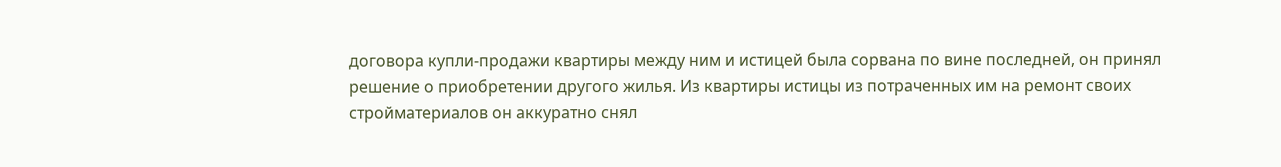договора купли-продажи квартиры между ним и истицей была сорвана по вине последней, он принял решение о приобретении другого жилья. Из квартиры истицы из потраченных им на ремонт своих стройматериалов он аккуратно снял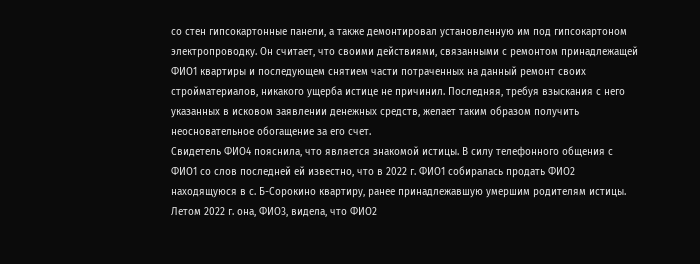со стен гипсокартонные панели, а также демонтировал установленную им под гипсокартоном электропроводку. Он считает, что своими действиями, связанными с ремонтом принадлежащей ФИО1 квартиры и последующем снятием части потраченных на данный ремонт своих стройматериалов, никакого ущерба истице не причинил. Последняя, требуя взыскания с него указанных в исковом заявлении денежных средств, желает таким образом получить неосновательное обогащение за его счет.
Свидетель ФИО4 пояснила, что является знакомой истицы. В силу телефонного общения с ФИО1 со слов последней ей известно, что в 2022 г. ФИО1 собиралась продать ФИО2 находящуюся в с. Б-Сорокино квартиру, ранее принадлежавшую умершим родителям истицы. Летом 2022 г. она, ФИО3, видела, что ФИО2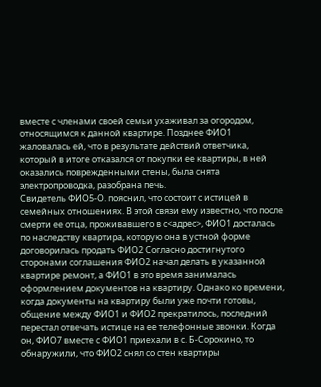вместе с членами своей семьи ухаживал за огородом, относящимся к данной квартире. Позднее ФИО1 жаловалась ей, что в результате действий ответчика, который в итоге отказался от покупки ее квартиры, в ней оказались поврежденными стены, была снята электропроводка, разобрана печь.
Свидетель ФИО5-О. пояснил, что состоит с истицей в семейных отношениях. В этой связи ему известно, что после смерти ее отца, проживавшего в с<адрес>, ФИО1 досталась по наследству квартира, которую она в устной форме договорилась продать ФИО2 Согласно достигнутого сторонами соглашения ФИО2 начал делать в указанной квартире ремонт, а ФИО1 в это время занималась оформлением документов на квартиру. Однако ко времени, когда документы на квартиру были уже почти готовы, общение между ФИО1 и ФИО2 прекратилось, последний перестал отвечать истице на ее телефонные звонки. Когда он, ФИО7 вместе с ФИО1 приехали в с. Б-Сорокино, то обнаружили, что ФИО2 снял со стен квартиры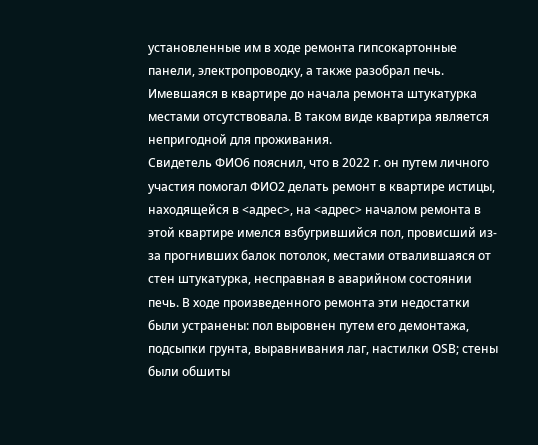установленные им в ходе ремонта гипсокартонные панели, электропроводку, а также разобрал печь. Имевшаяся в квартире до начала ремонта штукатурка местами отсутствовала. В таком виде квартира является непригодной для проживания.
Свидетель ФИО6 пояснил, что в 2022 г. он путем личного участия помогал ФИО2 делать ремонт в квартире истицы, находящейся в <адрес>, на <адрес> началом ремонта в этой квартире имелся взбугрившийся пол, провисший из-за прогнивших балок потолок, местами отвалившаяся от стен штукатурка, несправная в аварийном состоянии печь. В ходе произведенного ремонта эти недостатки были устранены: пол выровнен путем его демонтажа, подсыпки грунта, выравнивания лаг, настилки ОSВ; стены были обшиты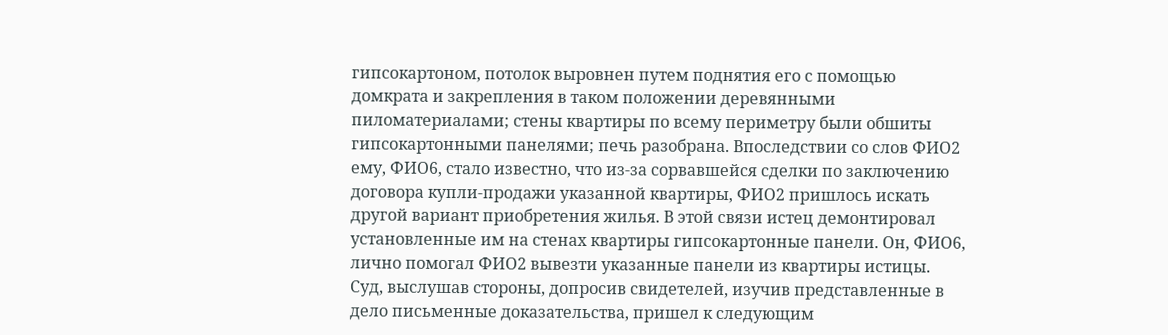гипсокартоном, потолок выровнен путем поднятия его с помощью домкрата и закрепления в таком положении деревянными пиломатериалами; стены квартиры по всему периметру были обшиты гипсокартонными панелями; печь разобрана. Впоследствии со слов ФИО2 ему, ФИО6, стало известно, что из-за сорвавшейся сделки по заключению договора купли-продажи указанной квартиры, ФИО2 пришлось искать другой вариант приобретения жилья. В этой связи истец демонтировал установленные им на стенах квартиры гипсокартонные панели. Он, ФИО6, лично помогал ФИО2 вывезти указанные панели из квартиры истицы.
Суд, выслушав стороны, допросив свидетелей, изучив представленные в дело письменные доказательства, пришел к следующим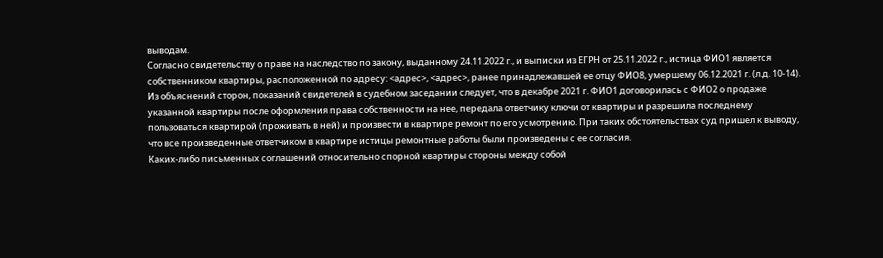выводам.
Согласно свидетельству о праве на наследство по закону, выданному 24.11.2022 г., и выписки из ЕГРН от 25.11.2022 г., истица ФИО1 является собственником квартиры, расположенной по адресу: <адрес>, <адрес>, ранее принадлежавшей ее отцу ФИО8, умершему 06.12.2021 г. (л.д. 10-14).
Из объяснений сторон, показаний свидетелей в судебном заседании следует, что в декабре 2021 г. ФИО1 договорилась с ФИО2 о продаже указанной квартиры после оформления права собственности на нее, передала ответчику ключи от квартиры и разрешила последнему пользоваться квартирой (проживать в ней) и произвести в квартире ремонт по его усмотрению. При таких обстоятельствах суд пришел к выводу, что все произведенные ответчиком в квартире истицы ремонтные работы были произведены с ее согласия.
Каких-либо письменных соглашений относительно спорной квартиры стороны между собой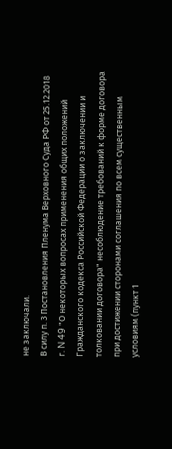не заключали.
В силу п. 3 Постановления Пленума Верховного Суда РФ от 25.12.2018 г. N 49 "О некоторых вопросах применения общих положений Гражданского кодекса Российской Федерации о заключении и толковании договора" несоблюдение требований к форме договора при достижении сторонами соглашения по всем существенным условиям (пункт 1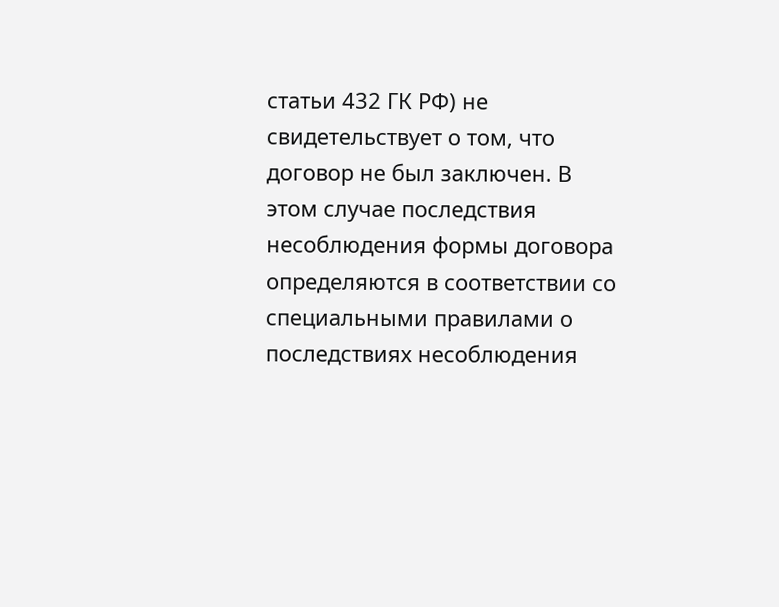статьи 432 ГК РФ) не свидетельствует о том, что договор не был заключен. В этом случае последствия несоблюдения формы договора определяются в соответствии со специальными правилами о последствиях несоблюдения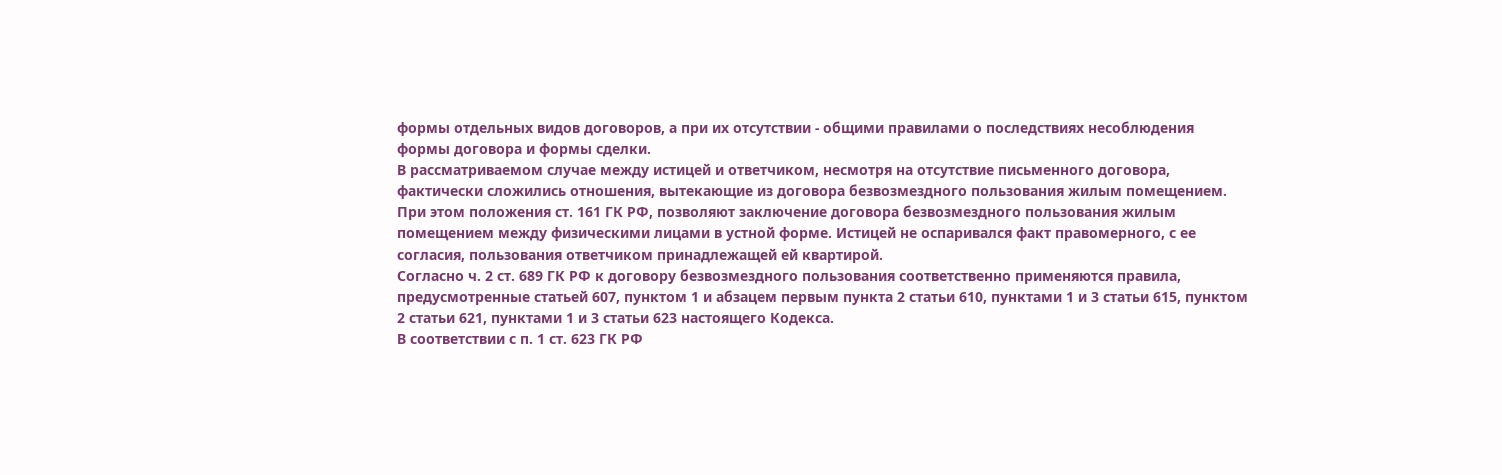формы отдельных видов договоров, а при их отсутствии - общими правилами о последствиях несоблюдения формы договора и формы сделки.
В рассматриваемом случае между истицей и ответчиком, несмотря на отсутствие письменного договора, фактически сложились отношения, вытекающие из договора безвозмездного пользования жилым помещением. При этом положения ст. 161 ГК РФ, позволяют заключение договора безвозмездного пользования жилым помещением между физическими лицами в устной форме. Истицей не оспаривался факт правомерного, с ее согласия, пользования ответчиком принадлежащей ей квартирой.
Согласно ч. 2 ст. 689 ГК РФ к договору безвозмездного пользования соответственно применяются правила, предусмотренные статьей 607, пунктом 1 и абзацем первым пункта 2 статьи 610, пунктами 1 и 3 статьи 615, пунктом 2 статьи 621, пунктами 1 и 3 статьи 623 настоящего Кодекса.
В соответствии с п. 1 ст. 623 ГК РФ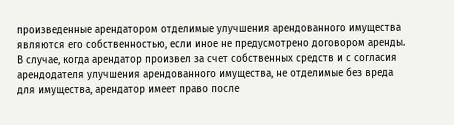произведенные арендатором отделимые улучшения арендованного имущества являются его собственностью, если иное не предусмотрено договором аренды.
В случае, когда арендатор произвел за счет собственных средств и с согласия арендодателя улучшения арендованного имущества, не отделимые без вреда для имущества, арендатор имеет право после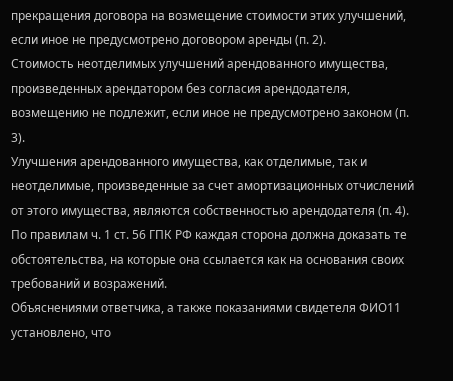прекращения договора на возмещение стоимости этих улучшений, если иное не предусмотрено договором аренды (п. 2).
Стоимость неотделимых улучшений арендованного имущества, произведенных арендатором без согласия арендодателя, возмещению не подлежит, если иное не предусмотрено законом (п. 3).
Улучшения арендованного имущества, как отделимые, так и неотделимые, произведенные за счет амортизационных отчислений от этого имущества, являются собственностью арендодателя (п. 4).
По правилам ч. 1 ст. 56 ГПК РФ каждая сторона должна доказать те обстоятельства, на которые она ссылается как на основания своих требований и возражений.
Объяснениями ответчика, а также показаниями свидетеля ФИО11 установлено, что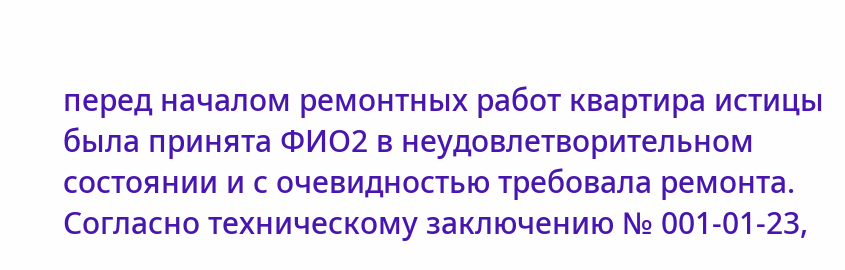перед началом ремонтных работ квартира истицы была принята ФИО2 в неудовлетворительном состоянии и с очевидностью требовала ремонта.
Согласно техническому заключению № 001-01-23,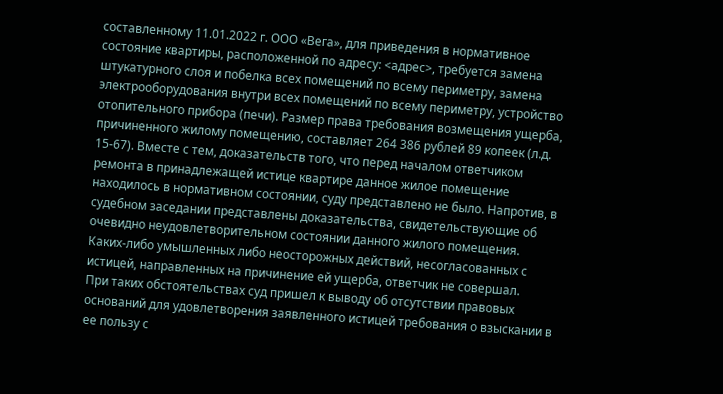составленному 11.01.2022 г. ООО «Вега», для приведения в нормативное состояние квартиры, расположенной по адресу: <адрес>, требуется замена штукатурного слоя и побелка всех помещений по всему периметру, замена электрооборудования внутри всех помещений по всему периметру, устройство отопительного прибора (печи). Размер права требования возмещения ущерба, причиненного жилому помещению, составляет 264 386 рублей 89 копеек (л.д. 15-67). Вместе с тем, доказательств того, что перед началом ответчиком ремонта в принадлежащей истице квартире данное жилое помещение находилось в нормативном состоянии, суду представлено не было. Напротив, в судебном заседании представлены доказательства, свидетельствующие об очевидно неудовлетворительном состоянии данного жилого помещения. Каких-либо умышленных либо неосторожных действий, несогласованных с истицей, направленных на причинение ей ущерба, ответчик не совершал.
При таких обстоятельствах суд пришел к выводу об отсутствии правовых оснований для удовлетворения заявленного истицей требования о взыскании в ее пользу с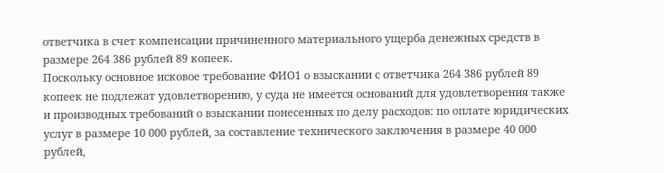ответчика в счет компенсации причиненного материального ущерба денежных средств в размере 264 386 рублей 89 копеек.
Поскольку основное исковое требование ФИО1 о взыскании с ответчика 264 386 рублей 89 копеек не подлежат удовлетворению, у суда не имеется оснований для удовлетворения также и производных требований о взыскании понесенных по делу расходов: по оплате юридических услуг в размере 10 000 рублей, за составление технического заключения в размере 40 000 рублей,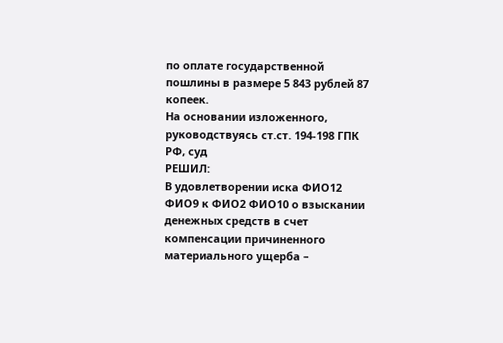по оплате государственной пошлины в размере 5 843 рублей 87 копеек.
На основании изложенного, руководствуясь ст.ст. 194-198 ГПК РФ, суд
РЕШИЛ:
В удовлетворении иска ФИО12 ФИО9 к ФИО2 ФИО10 о взыскании денежных средств в счет компенсации причиненного материального ущерба –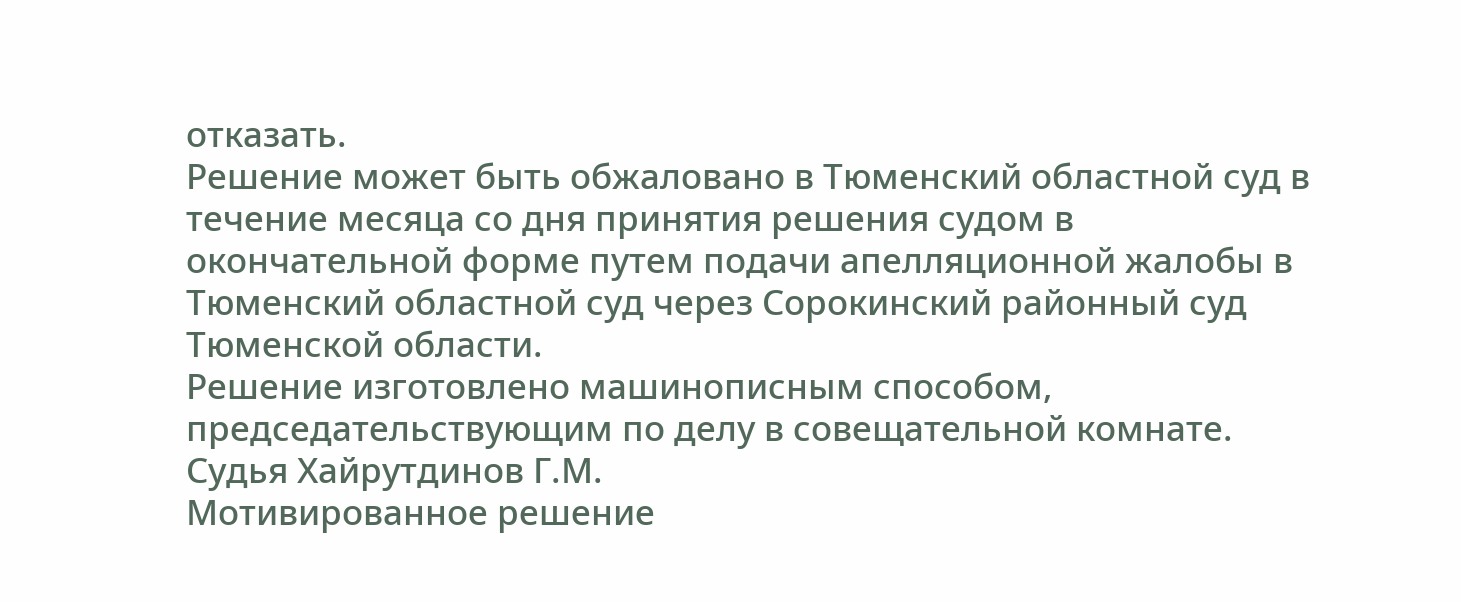отказать.
Решение может быть обжаловано в Тюменский областной суд в течение месяца со дня принятия решения судом в окончательной форме путем подачи апелляционной жалобы в Тюменский областной суд через Сорокинский районный суд Тюменской области.
Решение изготовлено машинописным способом, председательствующим по делу в совещательной комнате.
Судья Хайрутдинов Г.М.
Мотивированное решение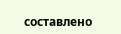составлено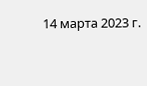14 марта 2023 г.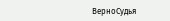ВерноСудья